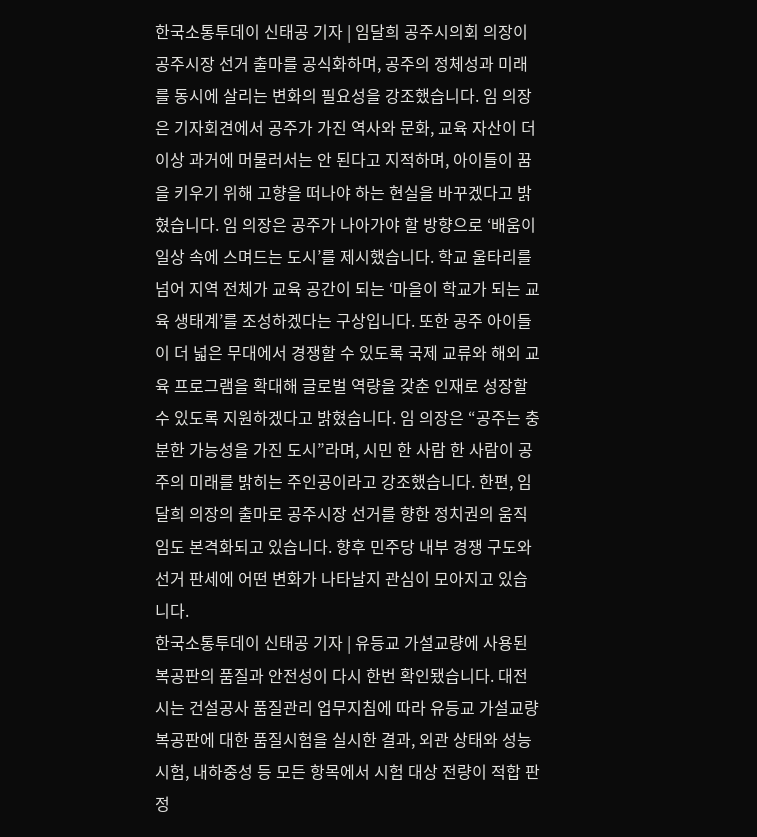한국소통투데이 신태공 기자 | 임달희 공주시의회 의장이 공주시장 선거 출마를 공식화하며, 공주의 정체성과 미래를 동시에 살리는 변화의 필요성을 강조했습니다. 임 의장은 기자회견에서 공주가 가진 역사와 문화, 교육 자산이 더 이상 과거에 머물러서는 안 된다고 지적하며, 아이들이 꿈을 키우기 위해 고향을 떠나야 하는 현실을 바꾸겠다고 밝혔습니다. 임 의장은 공주가 나아가야 할 방향으로 ‘배움이 일상 속에 스며드는 도시’를 제시했습니다. 학교 울타리를 넘어 지역 전체가 교육 공간이 되는 ‘마을이 학교가 되는 교육 생태계’를 조성하겠다는 구상입니다. 또한 공주 아이들이 더 넓은 무대에서 경쟁할 수 있도록 국제 교류와 해외 교육 프로그램을 확대해 글로벌 역량을 갖춘 인재로 성장할 수 있도록 지원하겠다고 밝혔습니다. 임 의장은 “공주는 충분한 가능성을 가진 도시”라며, 시민 한 사람 한 사람이 공주의 미래를 밝히는 주인공이라고 강조했습니다. 한편, 임달희 의장의 출마로 공주시장 선거를 향한 정치권의 움직임도 본격화되고 있습니다. 향후 민주당 내부 경쟁 구도와 선거 판세에 어떤 변화가 나타날지 관심이 모아지고 있습니다.
한국소통투데이 신태공 기자 | 유등교 가설교량에 사용된 복공판의 품질과 안전성이 다시 한번 확인됐습니다. 대전시는 건설공사 품질관리 업무지침에 따라 유등교 가설교량 복공판에 대한 품질시험을 실시한 결과, 외관 상태와 성능시험, 내하중성 등 모든 항목에서 시험 대상 전량이 적합 판정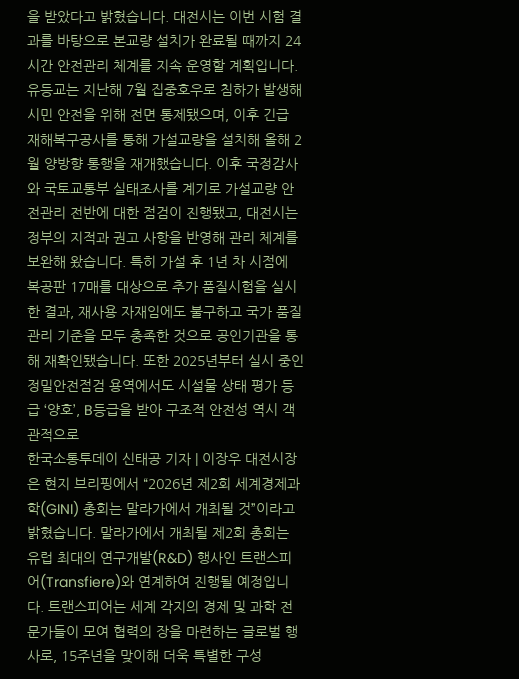을 받았다고 밝혔습니다. 대전시는 이번 시험 결과를 바탕으로 본교량 설치가 완료될 때까지 24시간 안전관리 체계를 지속 운영할 계획입니다. 유등교는 지난해 7월 집중호우로 침하가 발생해 시민 안전을 위해 전면 통제됐으며, 이후 긴급 재해복구공사를 통해 가설교량을 설치해 올해 2월 양방향 통행을 재개했습니다. 이후 국정감사와 국토교통부 실태조사를 계기로 가설교량 안전관리 전반에 대한 점검이 진행됐고, 대전시는 정부의 지적과 권고 사항을 반영해 관리 체계를 보완해 왔습니다. 특히 가설 후 1년 차 시점에 복공판 17매를 대상으로 추가 품질시험을 실시한 결과, 재사용 자재임에도 불구하고 국가 품질관리 기준을 모두 충족한 것으로 공인기관을 통해 재확인됐습니다. 또한 2025년부터 실시 중인 정밀안전점검 용역에서도 시설물 상태 평가 등급 ‘양호’, B등급을 받아 구조적 안전성 역시 객관적으로
한국소통투데이 신태공 기자 | 이장우 대전시장은 현지 브리핑에서 “2026년 제2회 세계경제과학(GINI) 총회는 말라가에서 개최될 것”이라고 밝혔습니다. 말라가에서 개최될 제2회 총회는 유럽 최대의 연구개발(R&D) 행사인 트랜스피어(Transfiere)와 연계하여 진행될 예정입니다. 트랜스피어는 세계 각지의 경제 및 과학 전문가들이 모여 협력의 장을 마련하는 글로벌 행사로, 15주년을 맞이해 더욱 특별한 구성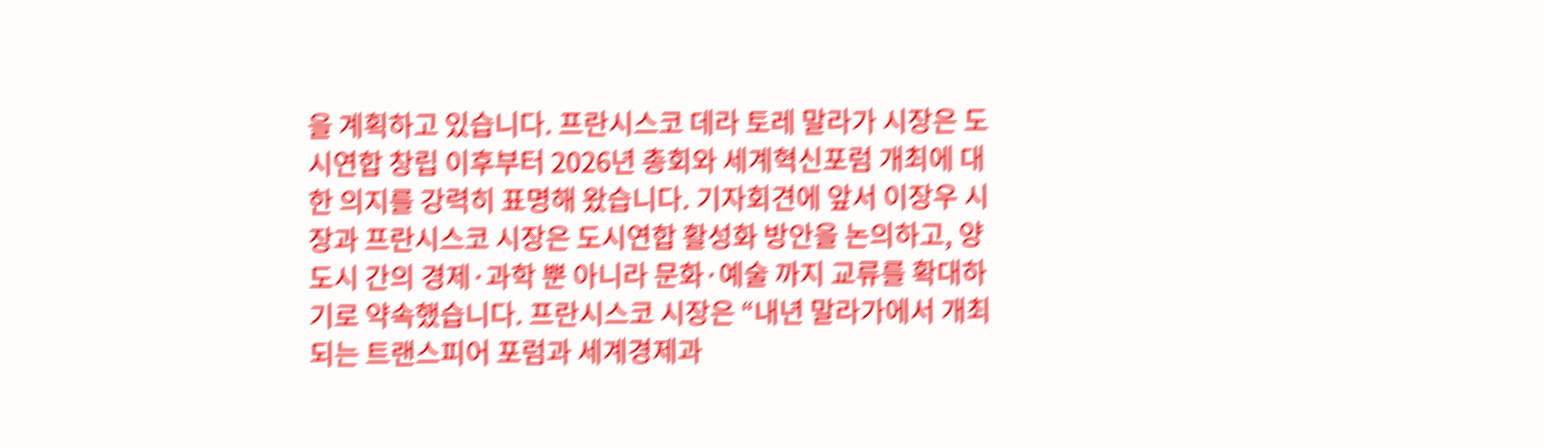을 계획하고 있습니다. 프란시스코 데라 토레 말라가 시장은 도시연합 창립 이후부터 2026년 총회와 세계혁신포럼 개최에 대한 의지를 강력히 표명해 왔습니다. 기자회견에 앞서 이장우 시장과 프란시스코 시장은 도시연합 활성화 방안을 논의하고, 양 도시 간의 경제·과학 뿐 아니라 문화·예술 까지 교류를 확대하기로 약속했습니다. 프란시스코 시장은 “내년 말라가에서 개최되는 트랜스피어 포럼과 세계경제과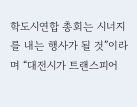학도시연합 총회는 시너지를 내는 행사가 될 것”이라며 “대전시가 트랜스피어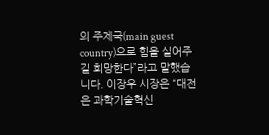의 주제국(main guest country)으로 힘을 실어주길 희망한다”라고 말했습니다. 이장우 시장은 “대전은 과학기술혁신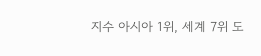지수 아시아 1위, 세계 7위 도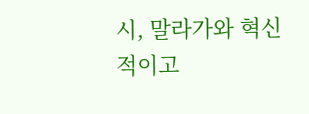시, 말라가와 혁신적이고